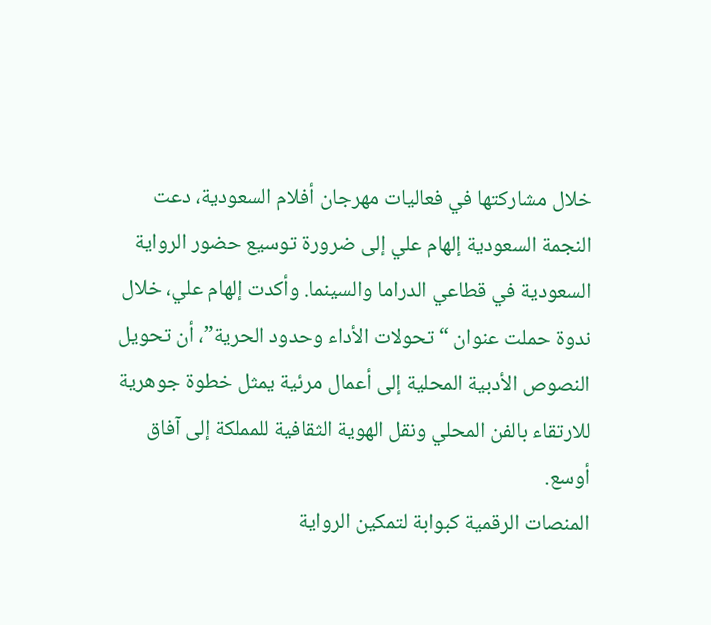خلال مشاركتها في فعاليات مهرجان أفلام السعودية، دعت النجمة السعودية إلهام علي إلى ضرورة توسيع حضور الرواية السعودية في قطاعي الدراما والسينما. وأكدت إلهام علي، خلال ندوة حملت عنوان “تحولات الأداء وحدود الحرية”، أن تحويل النصوص الأدبية المحلية إلى أعمال مرئية يمثل خطوة جوهرية للارتقاء بالفن المحلي ونقل الهوية الثقافية للمملكة إلى آفاق أوسع.
المنصات الرقمية كبوابة لتمكين الرواية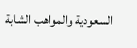السعودية والمواهب الشابة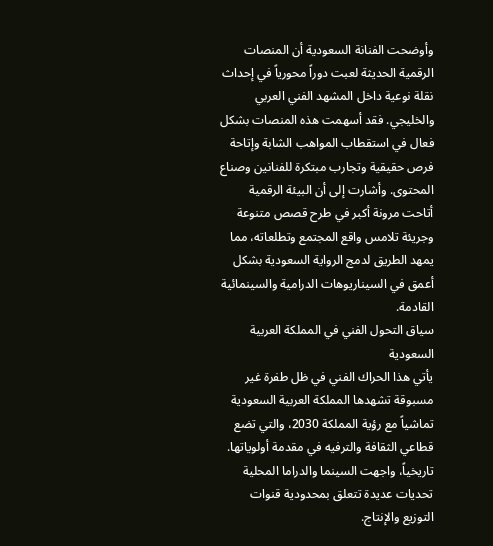وأوضحت الفنانة السعودية أن المنصات الرقمية الحديثة لعبت دوراً محورياً في إحداث نقلة نوعية داخل المشهد الفني العربي والخليجي. فقد أسهمت هذه المنصات بشكل فعال في استقطاب المواهب الشابة وإتاحة فرص حقيقية وتجارب مبتكرة للفنانين وصناع المحتوى. وأشارت إلى أن البيئة الرقمية أتاحت مرونة أكبر في طرح قصص متنوعة وجريئة تلامس واقع المجتمع وتطلعاته، مما يمهد الطريق لدمج الرواية السعودية بشكل أعمق في السيناريوهات الدرامية والسينمائية القادمة.
سياق التحول الفني في المملكة العربية السعودية
يأتي هذا الحراك الفني في ظل طفرة غير مسبوقة تشهدها المملكة العربية السعودية تماشياً مع رؤية المملكة 2030، والتي تضع قطاعي الثقافة والترفيه في مقدمة أولوياتها. تاريخياً، واجهت السينما والدراما المحلية تحديات عديدة تتعلق بمحدودية قنوات التوزيع والإنتاج.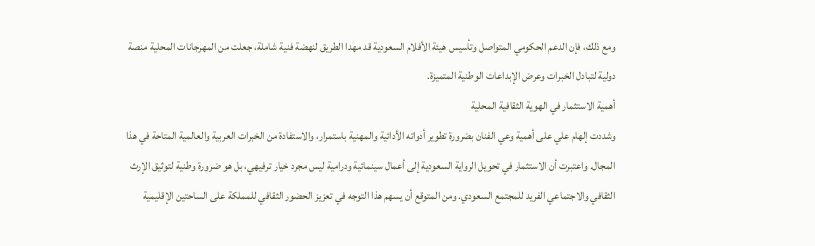ومع ذلك، فإن الدعم الحكومي المتواصل وتأسيس هيئة الأفلام السعودية قد مهدا الطريق لنهضة فنية شاملة، جعلت من المهرجانات المحلية منصة دولية لتبادل الخبرات وعرض الإبداعات الوطنية المتميزة.
أهمية الاستثمار في الهوية الثقافية المحلية
وشددت إلهام علي على أهمية وعي الفنان بضرورة تطوير أدواته الأدائية والمهنية باستمرار، والاستفادة من الخبرات العربية والعالمية المتاحة في هذا المجال. واعتبرت أن الاستثمار في تحويل الرواية السعودية إلى أعمال سينمائية ودرامية ليس مجرد خيار ترفيهي، بل هو ضرورة وطنية لتوثيق الإرث الثقافي والاجتماعي الفريد للمجتمع السعودي. ومن المتوقع أن يسهم هذا التوجه في تعزيز الحضور الثقافي للمملكة على الساحتين الإقليمية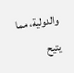والدولية، مما يتيح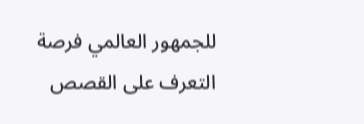للجمهور العالمي فرصة التعرف على القصص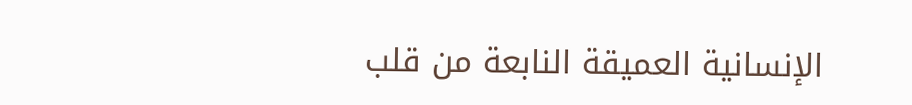الإنسانية العميقة النابعة من قلب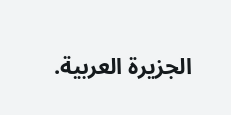الجزيرة العربية.